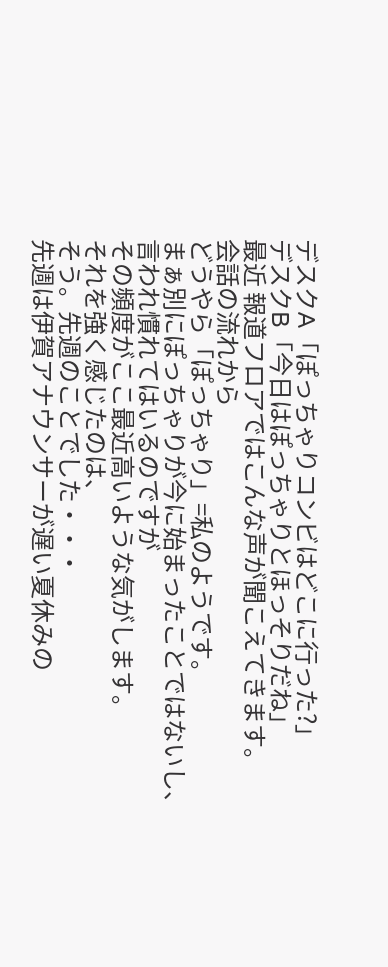デスクA「ぽっちゃりコンビはどこに行った?」
デスクB「今日はぽっちゃりとほっそりだね」
最近 報道フロアではこんな声が聞こえてきます。
会話の流れから
どうやら「ぽっちゃり」=私のようです。
まぁ別にぽっちゃりが今に始まったことではないし、
言われ慣れてはいるのですが
その頻度がここ最近高いような気がします。
それを強く感じたのは、
そう。先週のことでした・・・
先週は伊賀アナウンサーが遅い夏休みの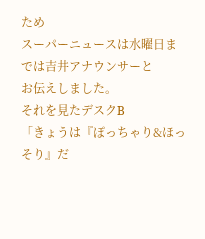ため
スーパーニュースは水曜日までは吉井アナウンサーと
お伝えしました。
それを見たデスクB
「きょうは『ぽっちゃり&ほっそり』だ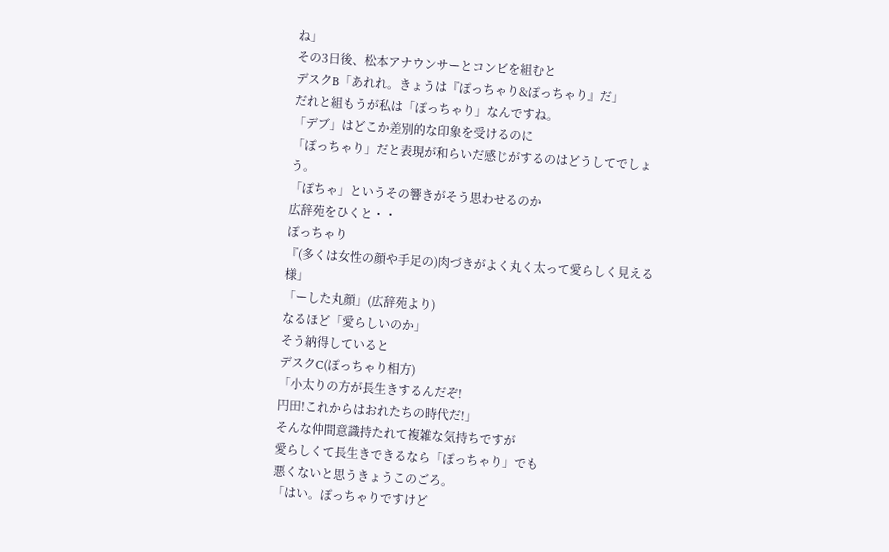ね」
その3日後、松本アナウンサーとコンビを組むと
デスクB「あれれ。きょうは『ぽっちゃり&ぽっちゃり』だ」
だれと組もうが私は「ぽっちゃり」なんですね。
「デブ」はどこか差別的な印象を受けるのに
「ぽっちゃり」だと表現が和らいだ感じがするのはどうしてでしょう。
「ぽちゃ」というその響きがそう思わせるのか
広辞苑をひくと・・
ぽっちゃり
『(多くは女性の顔や手足の)肉づきがよく丸く太って愛らしく見える様」
「ーした丸顔」(広辞苑より)
なるほど「愛らしいのか」
そう納得していると
デスクC(ぽっちゃり相方)
「小太りの方が長生きするんだぞ!
円田!これからはおれたちの時代だ!」
そんな仲間意識持たれて複雑な気持ちですが
愛らしくて長生きできるなら「ぽっちゃり」でも
悪くないと思うきょうこのごろ。
「はい。ぽっちゃりですけど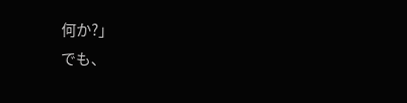何か?」
でも、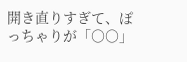開き直りすぎて、ぽっちゃりが「○○」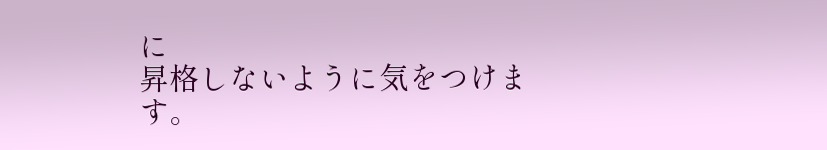に
昇格しないように気をつけます。